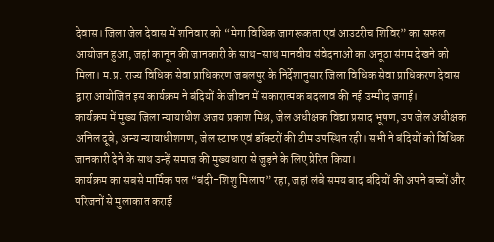देवास। जिला जेल देवास में शनिवार को “मेगा विधिक जागरूकता एवं आउटरीच शिविर” का सफल आयोजन हुआ, जहां कानून की जानकारी के साथ-साथ मानवीय संवेदनाओं का अनूठा संगम देखने को मिला। म.प्र. राज्य विधिक सेवा प्राधिकरण जबलपुर के निर्देशानुसार जिला विधिक सेवा प्राधिकरण देवास द्वारा आयोजित इस कार्यक्रम ने बंदियों के जीवन में सकारात्मक बदलाव की नई उम्मीद जगाई।
कार्यक्रम में मुख्य जिला न्यायाधीश अजय प्रकाश मिश्र, जेल अधीक्षक विद्या प्रसाद भूषण, उप जेल अधीक्षक अनिल दूबे, अन्य न्यायाधीशगण, जेल स्टाफ एवं डॉक्टरों की टीम उपस्थित रही। सभी ने बंदियों को विधिक जानकारी देने के साथ उन्हें समाज की मुख्यधारा से जुड़ने के लिए प्रेरित किया।
कार्यक्रम का सबसे मार्मिक पल “बंदी-शिशु मिलाप” रहा, जहां लंबे समय बाद बंदियों की अपने बच्चों और परिजनों से मुलाकात कराई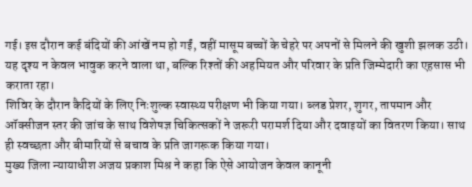गई। इस दौरान कई बंदियों की आंखें नम हो गईं, वहीं मासूम बच्चों के चेहरे पर अपनों से मिलने की खुशी झलक उठी। यह दृश्य न केवल भावुक करने वाला था, बल्कि रिश्तों की अहमियत और परिवार के प्रति जिम्मेदारी का एहसास भी कराता रहा।
शिविर के दौरान कैदियों के लिए निःशुल्क स्वास्थ्य परीक्षण भी किया गया। ब्लड प्रेशर, शुगर, तापमान और ऑक्सीजन स्तर की जांच के साथ विशेषज्ञ चिकित्सकों ने जरूरी परामर्श दिया और दवाइयों का वितरण किया। साथ ही स्वच्छता और बीमारियों से बचाव के प्रति जागरूक किया गया।
मुख्य जिला न्यायाधीश अजय प्रकाश मिश्र ने कहा कि ऐसे आयोजन केवल कानूनी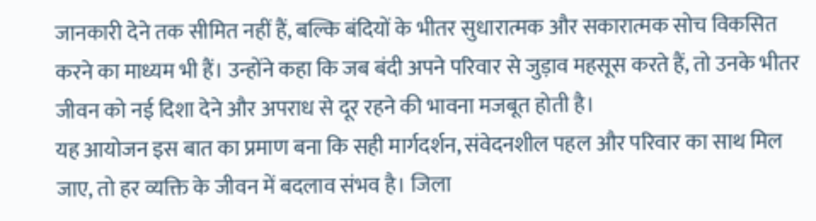जानकारी देने तक सीमित नहीं हैं, बल्कि बंदियों के भीतर सुधारात्मक और सकारात्मक सोच विकसित करने का माध्यम भी हैं। उन्होंने कहा कि जब बंदी अपने परिवार से जुड़ाव महसूस करते हैं, तो उनके भीतर जीवन को नई दिशा देने और अपराध से दूर रहने की भावना मजबूत होती है।
यह आयोजन इस बात का प्रमाण बना कि सही मार्गदर्शन, संवेदनशील पहल और परिवार का साथ मिल जाए, तो हर व्यक्ति के जीवन में बदलाव संभव है। जिला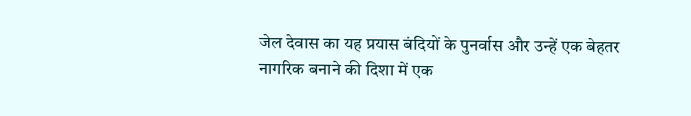जेल देवास का यह प्रयास बंदियों के पुनर्वास और उन्हें एक बेहतर नागरिक बनाने की दिशा में एक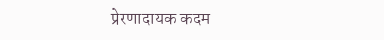प्रेरणादायक कदम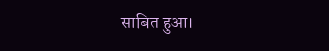साबित हुआ।